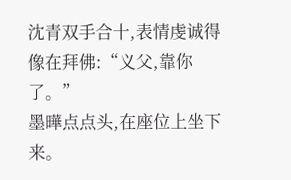沈青双手合十,表情虔诚得像在拜佛:“义父,靠你了。”
墨曄点点头,在座位上坐下来。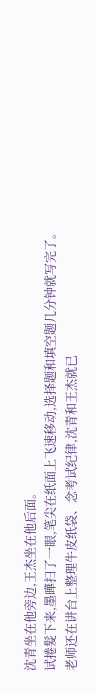沈青坐在他旁边,王杰坐在他后面。
试捲髮下来,墨曄扫了一眼,笔尖在纸面上飞速移动,选择题和填空题几分钟就写完了。
老师还在讲台上整理牛皮纸袋、念考试纪律,沈青和王杰就已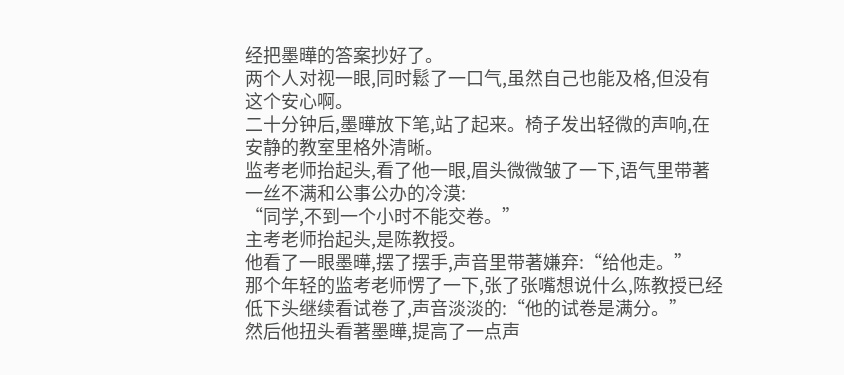经把墨曄的答案抄好了。
两个人对视一眼,同时鬆了一口气,虽然自己也能及格,但没有这个安心啊。
二十分钟后,墨曄放下笔,站了起来。椅子发出轻微的声响,在安静的教室里格外清晰。
监考老师抬起头,看了他一眼,眉头微微皱了一下,语气里带著一丝不满和公事公办的冷漠:
“同学,不到一个小时不能交卷。”
主考老师抬起头,是陈教授。
他看了一眼墨曄,摆了摆手,声音里带著嫌弃:“给他走。”
那个年轻的监考老师愣了一下,张了张嘴想说什么,陈教授已经低下头继续看试卷了,声音淡淡的:“他的试卷是满分。”
然后他扭头看著墨曄,提高了一点声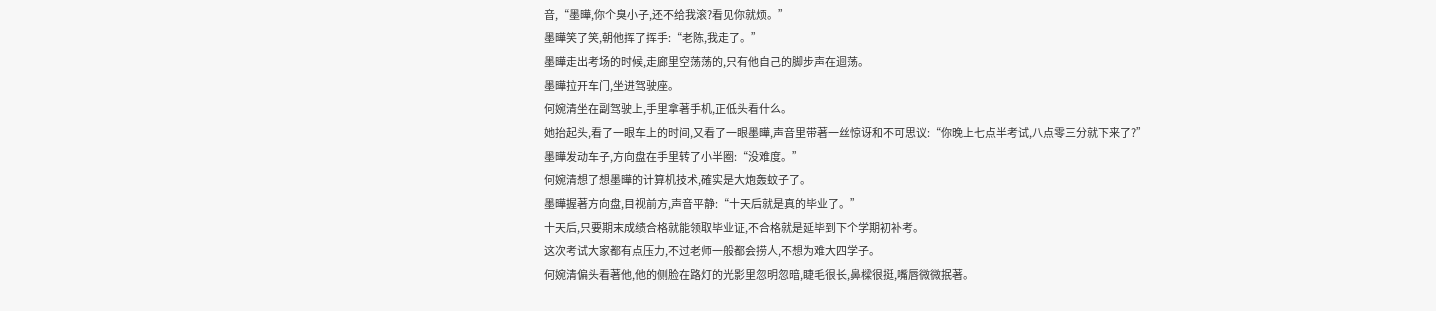音,“墨曄,你个臭小子,还不给我滚?看见你就烦。”
墨曄笑了笑,朝他挥了挥手:“老陈,我走了。”
墨曄走出考场的时候,走廊里空荡荡的,只有他自己的脚步声在迴荡。
墨曄拉开车门,坐进驾驶座。
何婉清坐在副驾驶上,手里拿著手机,正低头看什么。
她抬起头,看了一眼车上的时间,又看了一眼墨曄,声音里带著一丝惊讶和不可思议:“你晚上七点半考试,八点零三分就下来了?”
墨曄发动车子,方向盘在手里转了小半圈:“没难度。”
何婉清想了想墨曄的计算机技术,確实是大炮轰蚊子了。
墨曄握著方向盘,目视前方,声音平静:“十天后就是真的毕业了。”
十天后,只要期末成绩合格就能领取毕业证,不合格就是延毕到下个学期初补考。
这次考试大家都有点压力,不过老师一般都会捞人,不想为难大四学子。
何婉清偏头看著他,他的侧脸在路灯的光影里忽明忽暗,睫毛很长,鼻樑很挺,嘴唇微微抿著。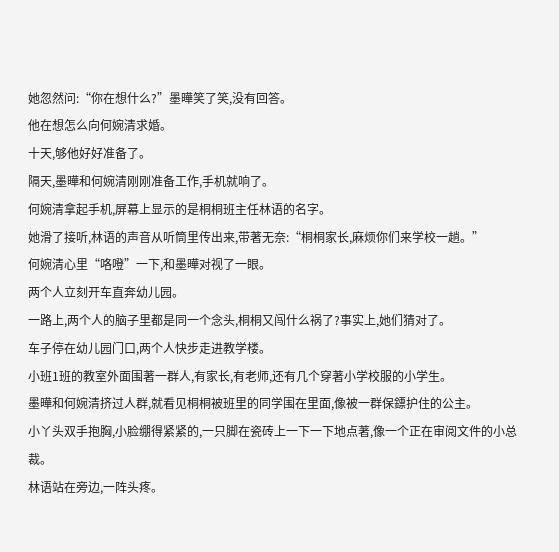她忽然问:“你在想什么?”墨曄笑了笑,没有回答。
他在想怎么向何婉清求婚。
十天,够他好好准备了。
隔天,墨曄和何婉清刚刚准备工作,手机就响了。
何婉清拿起手机,屏幕上显示的是桐桐班主任林语的名字。
她滑了接听,林语的声音从听筒里传出来,带著无奈:“桐桐家长,麻烦你们来学校一趟。”
何婉清心里“咯噔”一下,和墨曄对视了一眼。
两个人立刻开车直奔幼儿园。
一路上,两个人的脑子里都是同一个念头,桐桐又闯什么祸了?事实上,她们猜对了。
车子停在幼儿园门口,两个人快步走进教学楼。
小班1班的教室外面围著一群人,有家长,有老师,还有几个穿著小学校服的小学生。
墨曄和何婉清挤过人群,就看见桐桐被班里的同学围在里面,像被一群保鏢护住的公主。
小丫头双手抱胸,小脸绷得紧紧的,一只脚在瓷砖上一下一下地点著,像一个正在审阅文件的小总裁。
林语站在旁边,一阵头疼。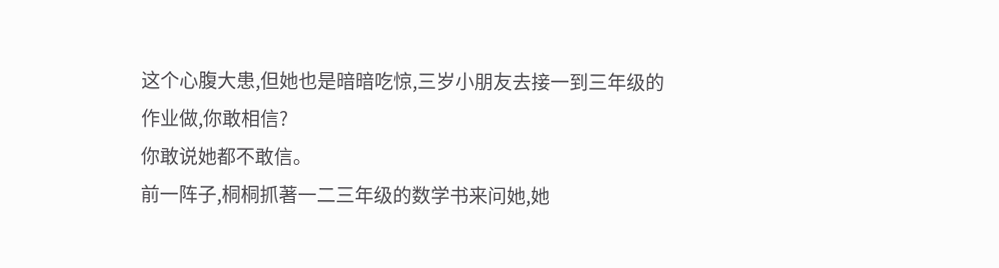这个心腹大患,但她也是暗暗吃惊,三岁小朋友去接一到三年级的作业做,你敢相信?
你敢说她都不敢信。
前一阵子,桐桐抓著一二三年级的数学书来问她,她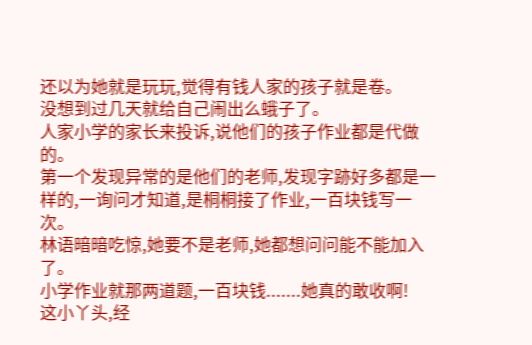还以为她就是玩玩,觉得有钱人家的孩子就是卷。
没想到过几天就给自己闹出么蛾子了。
人家小学的家长来投诉,说他们的孩子作业都是代做的。
第一个发现异常的是他们的老师,发现字跡好多都是一样的,一询问才知道,是桐桐接了作业,一百块钱写一次。
林语暗暗吃惊,她要不是老师,她都想问问能不能加入了。
小学作业就那两道题,一百块钱.......她真的敢收啊!
这小丫头,经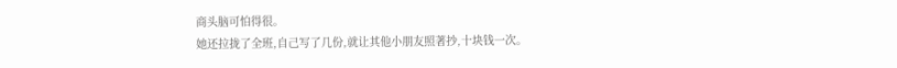商头脑可怕得很。
她还拉拢了全班,自己写了几份,就让其他小朋友照著抄,十块钱一次。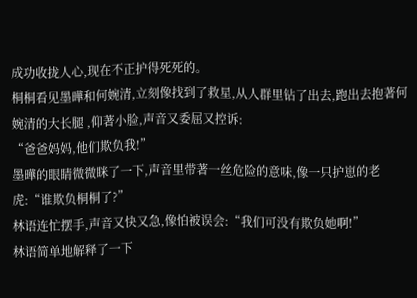成功收拢人心,现在不正护得死死的。
桐桐看见墨曄和何婉清,立刻像找到了救星,从人群里钻了出去,跑出去抱著何婉清的大长腿 ,仰著小脸,声音又委屈又控诉:
“爸爸妈妈,他们欺负我!”
墨曄的眼睛微微眯了一下,声音里带著一丝危险的意味,像一只护崽的老虎:“谁欺负桐桐了?”
林语连忙摆手,声音又快又急,像怕被误会:“我们可没有欺负她啊!”
林语简单地解释了一下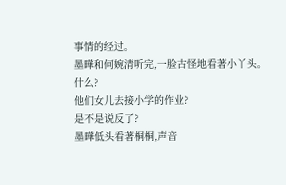事情的经过。
墨曄和何婉清听完,一脸古怪地看著小丫头。
什么?
他们女儿去接小学的作业?
是不是说反了?
墨曄低头看著桐桐,声音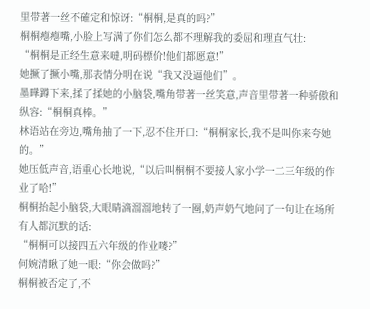里带著一丝不確定和惊讶:“桐桐,是真的吗?”
桐桐瘪瘪嘴,小脸上写满了你们怎么都不理解我的委屈和理直气壮:
“桐桐是正经生意来噠,明码標价!他们都愿意!”
她撅了撅小嘴,那表情分明在说“我又没逼他们”。
墨曄蹲下来,揉了揉她的小脑袋,嘴角带著一丝笑意,声音里带著一种骄傲和纵容:“桐桐真棒。”
林语站在旁边,嘴角抽了一下,忍不住开口:“桐桐家长,我不是叫你来夸她的。”
她压低声音,语重心长地说,“以后叫桐桐不要接人家小学一二三年级的作业了哈!”
桐桐抬起小脑袋,大眼睛滴溜溜地转了一圈,奶声奶气地问了一句让在场所有人都沉默的话:
“桐桐可以接四五六年级的作业嘜?”
何婉清瞅了她一眼:“你会做吗?”
桐桐被否定了,不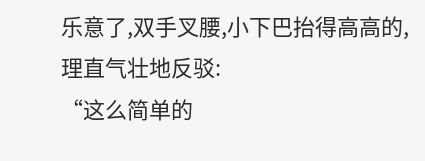乐意了,双手叉腰,小下巴抬得高高的,理直气壮地反驳:
“这么简单的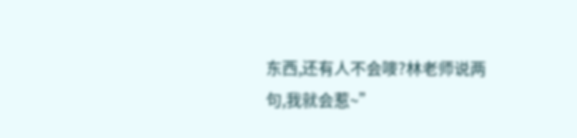东西,还有人不会嘜?林老师说两句,我就会惹~”